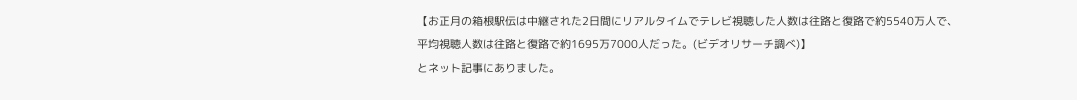【お正月の箱根駅伝は中継された2日間にリアルタイムでテレビ視聴した人数は往路と復路で約5540万人で、
平均視聴人数は往路と復路で約1695万7000人だった。(ビデオリサーチ調べ)】
とネット記事にありました。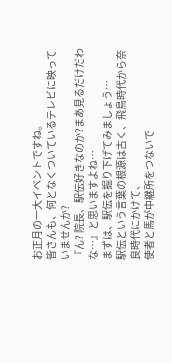お正月の一大イベントですね。
皆さんも、何となくついているテレビに映っていませんか?
『ん? 院長、駅伝好きなのか?まあ見るだけだわな…』と思いますよね…
まずは、駅伝を掘り下げてみましょう…
駅伝という言葉の根源は古く、飛鳥時代から奈良時代にかけて、
使者と馬が中継所をつないで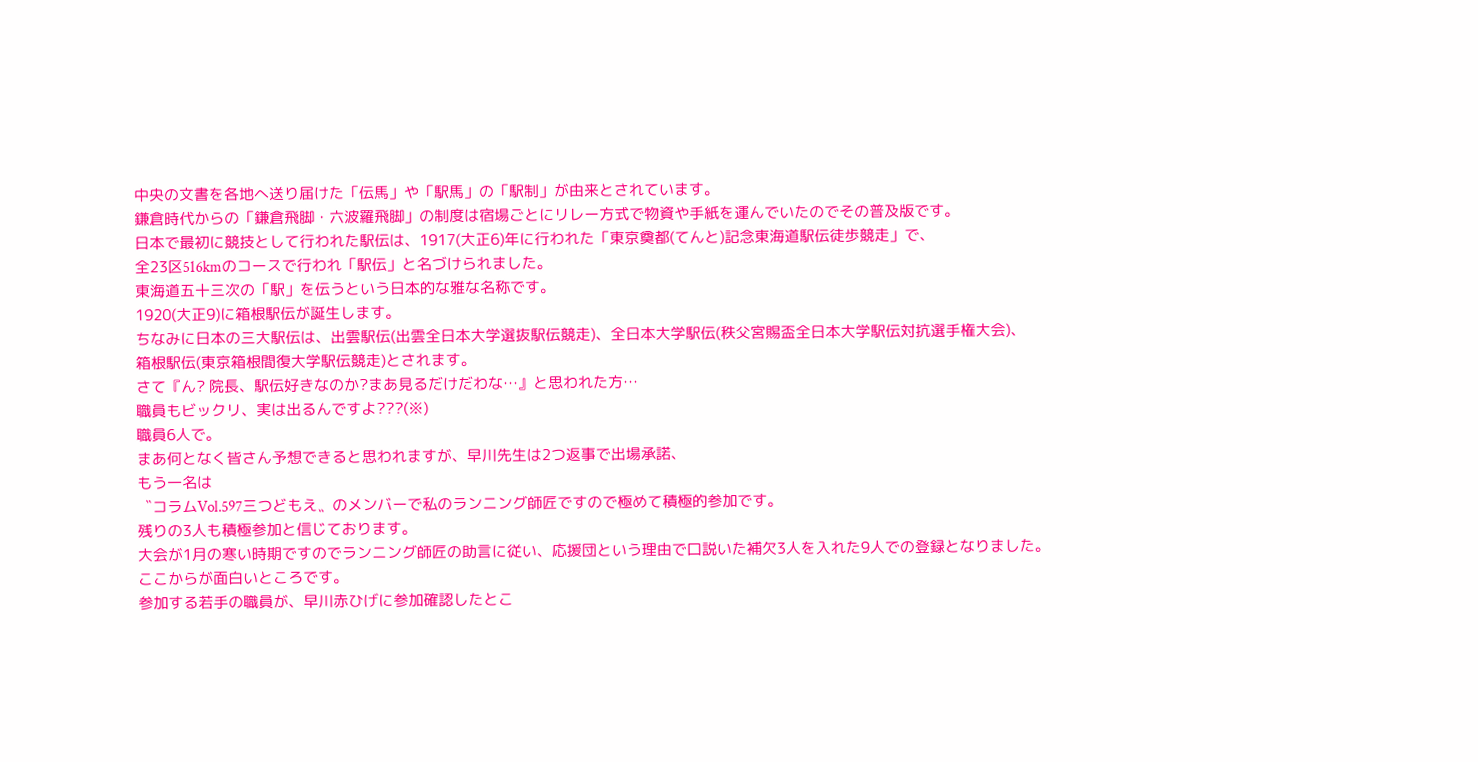中央の文書を各地へ送り届けた「伝馬」や「駅馬」の「駅制」が由来とされています。
鎌倉時代からの「鎌倉飛脚・六波羅飛脚」の制度は宿場ごとにリレー方式で物資や手紙を運んでいたのでその普及版です。
日本で最初に競技として行われた駅伝は、1917(大正6)年に行われた「東京奠都(てんと)記念東海道駅伝徒歩競走」で、
全23区516kmのコースで行われ「駅伝」と名づけられました。
東海道五十三次の「駅」を伝うという日本的な雅な名称です。
1920(大正9)に箱根駅伝が誕生します。
ちなみに日本の三大駅伝は、出雲駅伝(出雲全日本大学選抜駅伝競走)、全日本大学駅伝(秩父宮賜盃全日本大学駅伝対抗選手権大会)、
箱根駅伝(東京箱根間復大学駅伝競走)とされます。
さて『ん? 院長、駅伝好きなのか?まあ見るだけだわな…』と思われた方…
職員もビックリ、実は出るんですよ???(※)
職員6人で。
まあ何となく皆さん予想できると思われますが、早川先生は2つ返事で出場承諾、
もう一名は
〝コラムVol.597三つどもえ〟のメンバーで私のランニング師匠ですので極めて積極的参加です。
残りの3人も積極参加と信じております。
大会が1月の寒い時期ですのでランニング師匠の助言に従い、応援団という理由で口説いた補欠3人を入れた9人での登録となりました。
ここからが面白いところです。
参加する若手の職員が、早川赤ひげに参加確認したとこ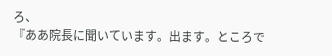ろ、
『ああ院長に聞いています。出ます。ところで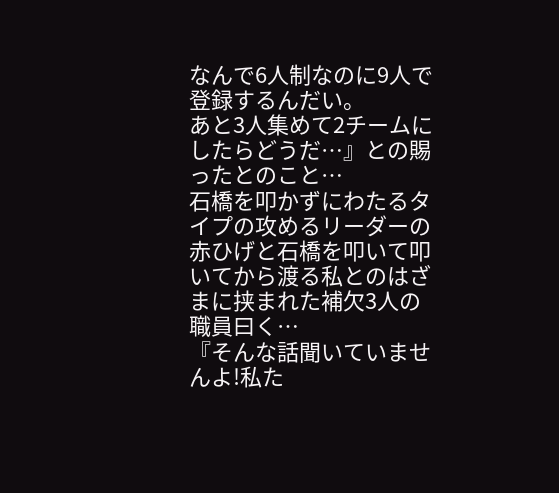なんで6人制なのに9人で登録するんだい。
あと3人集めて2チームにしたらどうだ…』との賜ったとのこと…
石橋を叩かずにわたるタイプの攻めるリーダーの赤ひげと石橋を叩いて叩いてから渡る私とのはざまに挟まれた補欠3人の職員曰く…
『そんな話聞いていませんよ!私た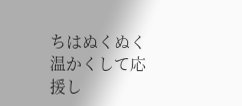ちはぬくぬく温かくして応援し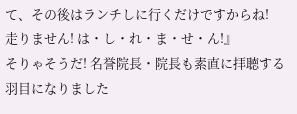て、その後はランチしに行くだけですからね!
走りません! は・し・れ・ま・せ・ん!』
そりゃそうだ! 名誉院長・院長も素直に拝聴する羽目になりました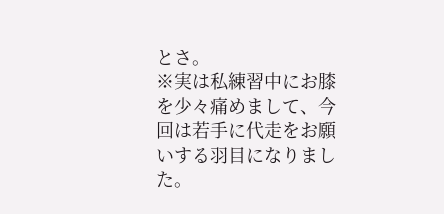とさ。
※実は私練習中にお膝を少々痛めまして、今回は若手に代走をお願いする羽目になりました。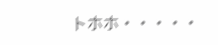トホホ・・・・・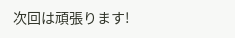次回は頑張ります!